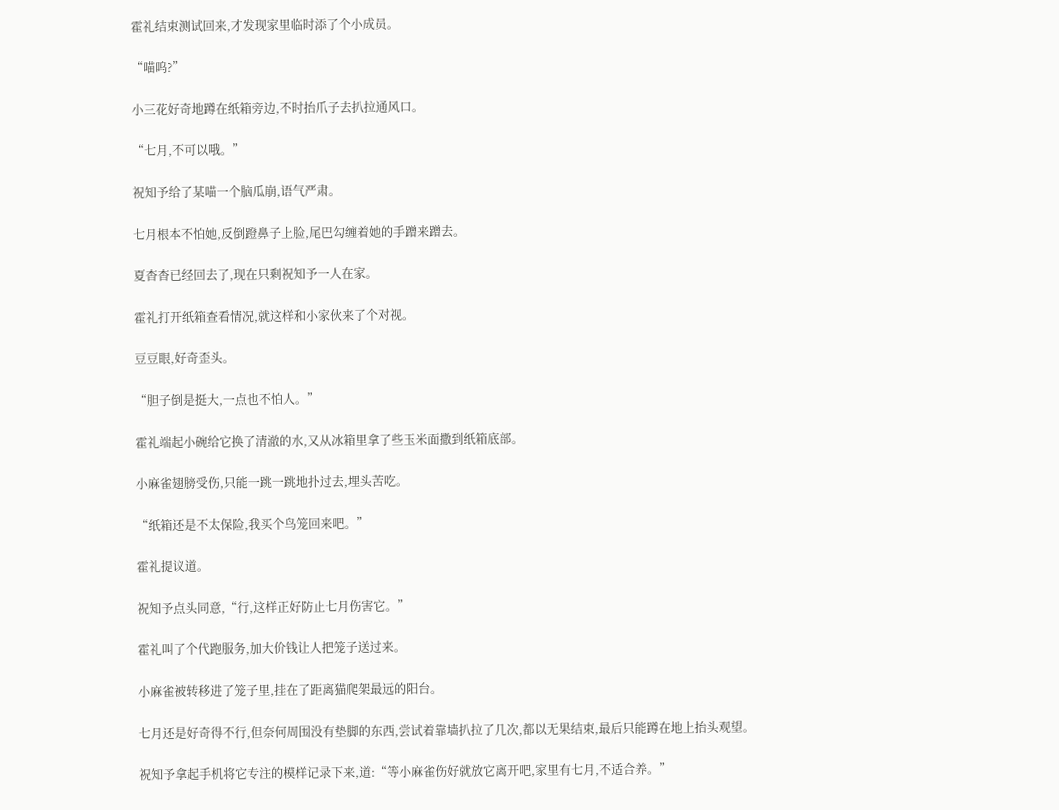霍礼结束测试回来,才发现家里临时添了个小成员。

“喵呜?”

小三花好奇地蹲在纸箱旁边,不时抬爪子去扒拉通风口。

“七月,不可以哦。”

祝知予给了某喵一个脑瓜崩,语气严肃。

七月根本不怕她,反倒蹬鼻子上脸,尾巴勾缠着她的手蹭来蹭去。

夏杳杳已经回去了,现在只剩祝知予一人在家。

霍礼打开纸箱查看情况,就这样和小家伙来了个对视。

豆豆眼,好奇歪头。

“胆子倒是挺大,一点也不怕人。”

霍礼端起小碗给它换了清澈的水,又从冰箱里拿了些玉米面撒到纸箱底部。

小麻雀翅膀受伤,只能一跳一跳地扑过去,埋头苦吃。

“纸箱还是不太保险,我买个鸟笼回来吧。”

霍礼提议道。

祝知予点头同意,“行,这样正好防止七月伤害它。”

霍礼叫了个代跑服务,加大价钱让人把笼子送过来。

小麻雀被转移进了笼子里,挂在了距离猫爬架最远的阳台。

七月还是好奇得不行,但奈何周围没有垫脚的东西,尝试着靠墙扒拉了几次,都以无果结束,最后只能蹲在地上抬头观望。

祝知予拿起手机将它专注的模样记录下来,道:“等小麻雀伤好就放它离开吧,家里有七月,不适合养。”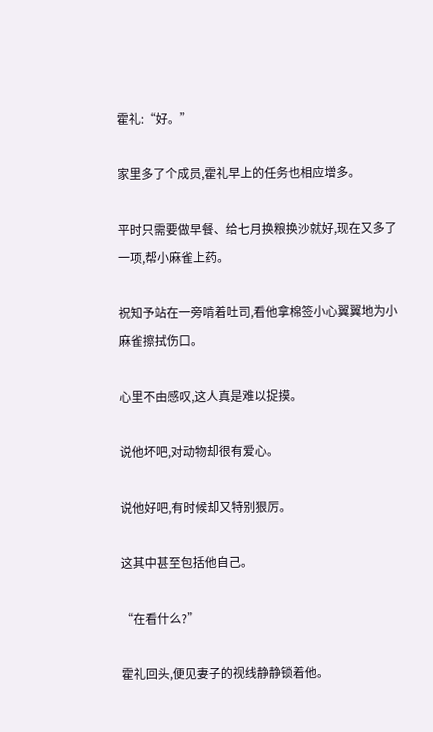霍礼:“好。”

家里多了个成员,霍礼早上的任务也相应增多。

平时只需要做早餐、给七月换粮换沙就好,现在又多了一项,帮小麻雀上药。

祝知予站在一旁啃着吐司,看他拿棉签小心翼翼地为小麻雀擦拭伤口。

心里不由感叹,这人真是难以捉摸。

说他坏吧,对动物却很有爱心。

说他好吧,有时候却又特别狠厉。

这其中甚至包括他自己。

“在看什么?”

霍礼回头,便见妻子的视线静静锁着他。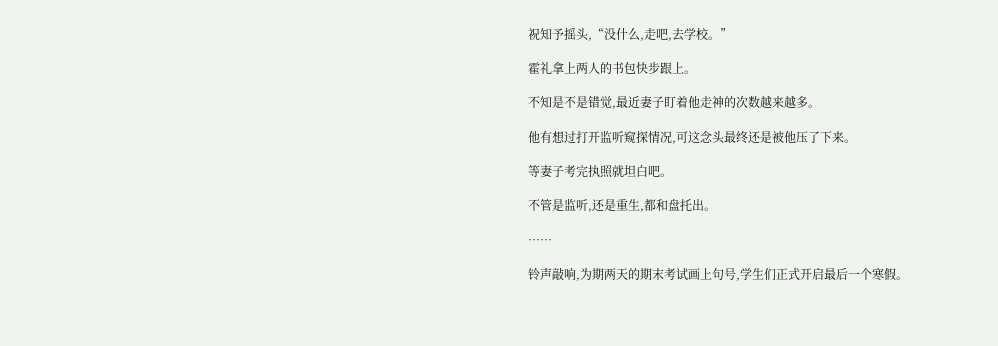祝知予摇头,“没什么,走吧,去学校。”

霍礼拿上两人的书包快步跟上。

不知是不是错觉,最近妻子盯着他走神的次数越来越多。

他有想过打开监听窥探情况,可这念头最终还是被他压了下来。

等妻子考完执照就坦白吧。

不管是监听,还是重生,都和盘托出。

……

铃声敲响,为期两天的期末考试画上句号,学生们正式开启最后一个寒假。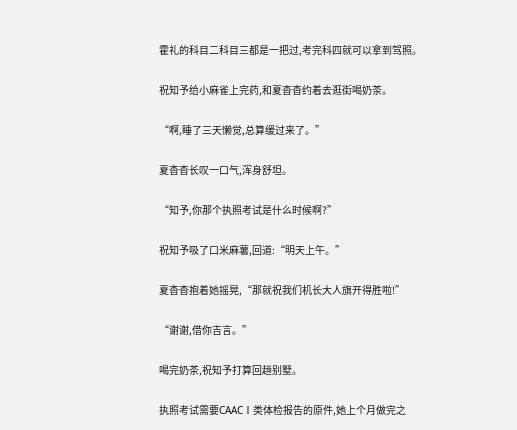霍礼的科目二科目三都是一把过,考完科四就可以拿到驾照。

祝知予给小麻雀上完药,和夏杳杳约着去逛街喝奶茶。

“啊,睡了三天懒觉,总算缓过来了。”

夏杳杳长叹一口气,浑身舒坦。

“知予,你那个执照考试是什么时候啊?”

祝知予吸了口米麻薯,回道:“明天上午。”

夏杳杳抱着她摇晃,“那就祝我们机长大人旗开得胜啦!”

“谢谢,借你吉言。”

喝完奶茶,祝知予打算回趟别墅。

执照考试需要CAACⅠ类体检报告的原件,她上个月做完之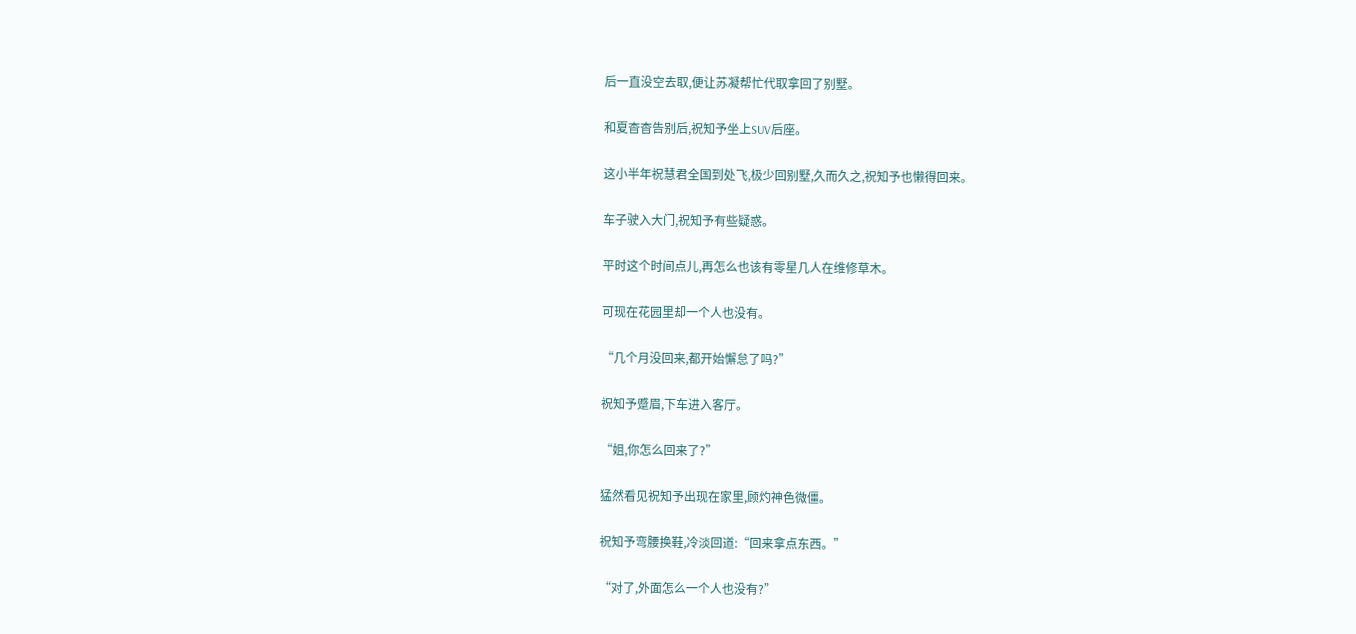后一直没空去取,便让苏凝帮忙代取拿回了别墅。

和夏杳杳告别后,祝知予坐上SUV后座。

这小半年祝慧君全国到处飞,极少回别墅,久而久之,祝知予也懒得回来。

车子驶入大门,祝知予有些疑惑。

平时这个时间点儿,再怎么也该有零星几人在维修草木。

可现在花园里却一个人也没有。

“几个月没回来,都开始懈怠了吗?”

祝知予蹙眉,下车进入客厅。

“姐,你怎么回来了?”

猛然看见祝知予出现在家里,顾灼神色微僵。

祝知予弯腰换鞋,冷淡回道:“回来拿点东西。”

“对了,外面怎么一个人也没有?”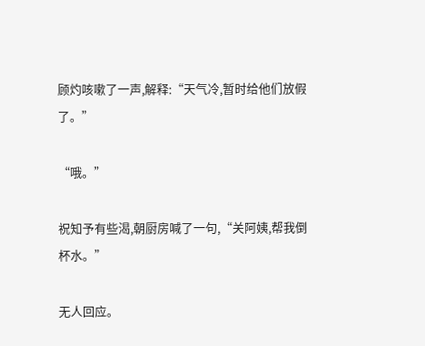顾灼咳嗽了一声,解释:“天气冷,暂时给他们放假了。”

“哦。”

祝知予有些渴,朝厨房喊了一句,“关阿姨,帮我倒杯水。”

无人回应。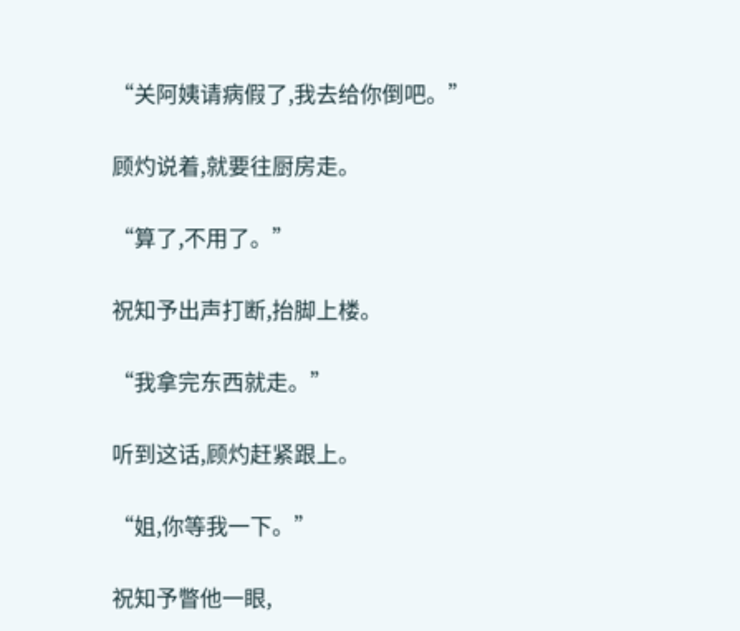“关阿姨请病假了,我去给你倒吧。”

顾灼说着,就要往厨房走。

“算了,不用了。”

祝知予出声打断,抬脚上楼。

“我拿完东西就走。”

听到这话,顾灼赶紧跟上。

“姐,你等我一下。”

祝知予瞥他一眼,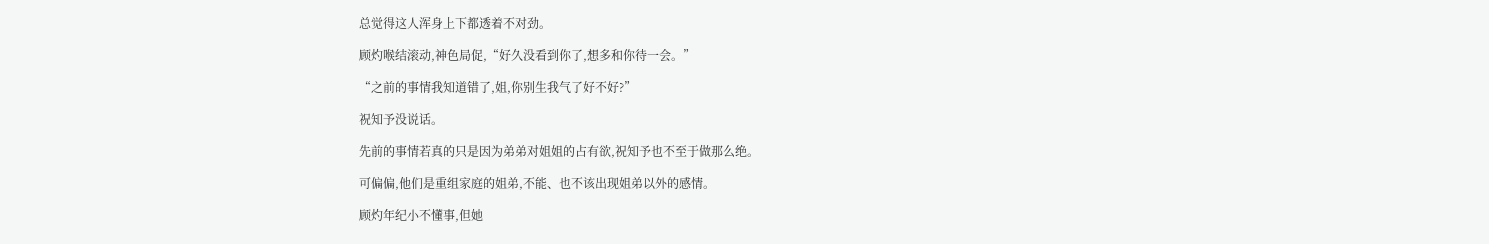总觉得这人浑身上下都透着不对劲。

顾灼喉结滚动,神色局促,“好久没看到你了,想多和你待一会。”

“之前的事情我知道错了,姐,你别生我气了好不好?”

祝知予没说话。

先前的事情若真的只是因为弟弟对姐姐的占有欲,祝知予也不至于做那么绝。

可偏偏,他们是重组家庭的姐弟,不能、也不该出现姐弟以外的感情。

顾灼年纪小不懂事,但她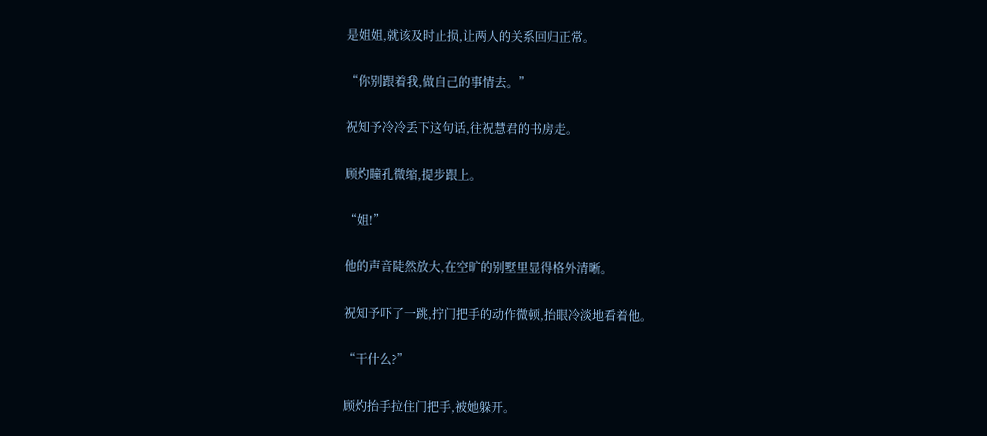是姐姐,就该及时止损,让两人的关系回归正常。

“你别跟着我,做自己的事情去。”

祝知予冷冷丢下这句话,往祝慧君的书房走。

顾灼瞳孔微缩,提步跟上。

“姐!”

他的声音陡然放大,在空旷的别墅里显得格外清晰。

祝知予吓了一跳,拧门把手的动作微顿,抬眼冷淡地看着他。

“干什么?”

顾灼抬手拉住门把手,被她躲开。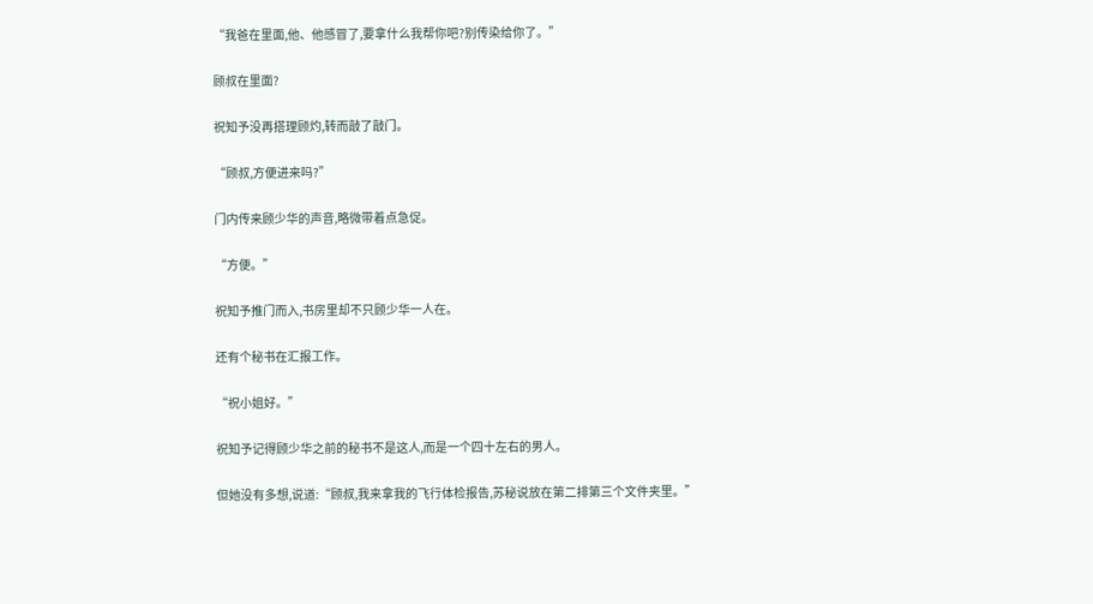“我爸在里面,他、他感冒了,要拿什么我帮你吧?别传染给你了。”

顾叔在里面?

祝知予没再搭理顾灼,转而敲了敲门。

“顾叔,方便进来吗?”

门内传来顾少华的声音,略微带着点急促。

“方便。”

祝知予推门而入,书房里却不只顾少华一人在。

还有个秘书在汇报工作。

“祝小姐好。”

祝知予记得顾少华之前的秘书不是这人,而是一个四十左右的男人。

但她没有多想,说道:“顾叔,我来拿我的飞行体检报告,苏秘说放在第二排第三个文件夹里。”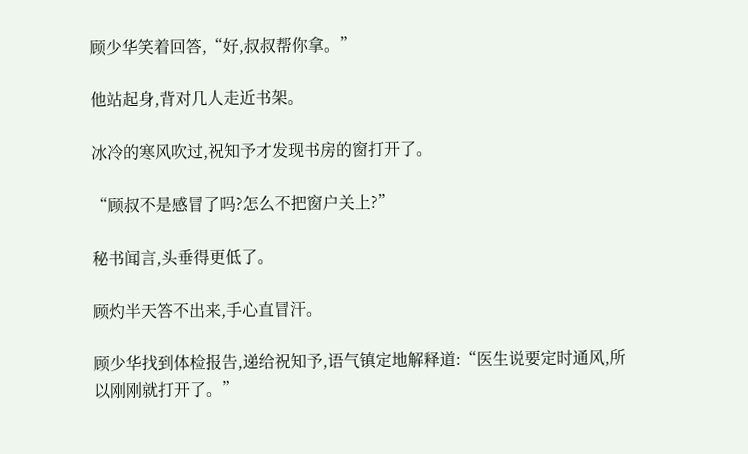顾少华笑着回答,“好,叔叔帮你拿。”

他站起身,背对几人走近书架。

冰冷的寒风吹过,祝知予才发现书房的窗打开了。

“顾叔不是感冒了吗?怎么不把窗户关上?”

秘书闻言,头垂得更低了。

顾灼半天答不出来,手心直冒汗。

顾少华找到体检报告,递给祝知予,语气镇定地解释道:“医生说要定时通风,所以刚刚就打开了。”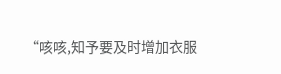“咳咳,知予要及时增加衣服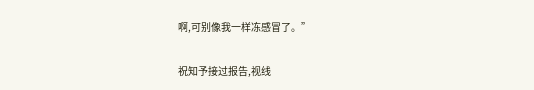啊,可别像我一样冻感冒了。”

祝知予接过报告,视线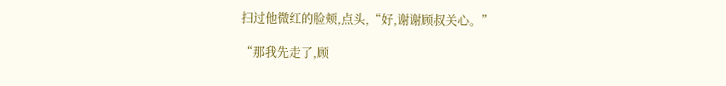扫过他微红的脸颊,点头,“好,谢谢顾叔关心。”

“那我先走了,顾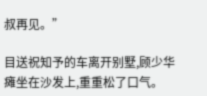叔再见。”

目送祝知予的车离开别墅,顾少华瘫坐在沙发上,重重松了口气。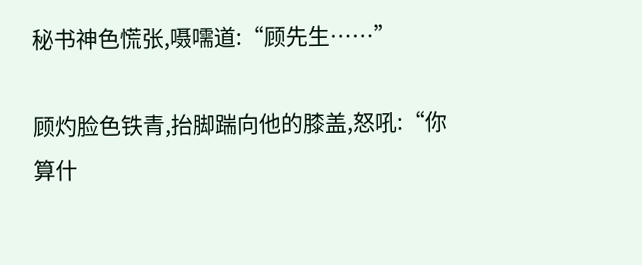秘书神色慌张,嗫嚅道:“顾先生……”

顾灼脸色铁青,抬脚踹向他的膝盖,怒吼:“你算什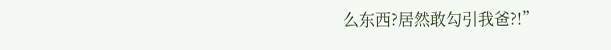么东西?居然敢勾引我爸?!”